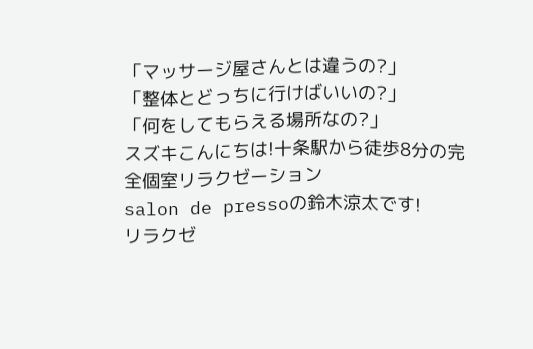「マッサージ屋さんとは違うの?」
「整体とどっちに行けばいいの?」
「何をしてもらえる場所なの?」
スズキこんにちは!十条駅から徒歩8分の完全個室リラクゼーション
salon de pressoの鈴木涼太です!
リラクゼ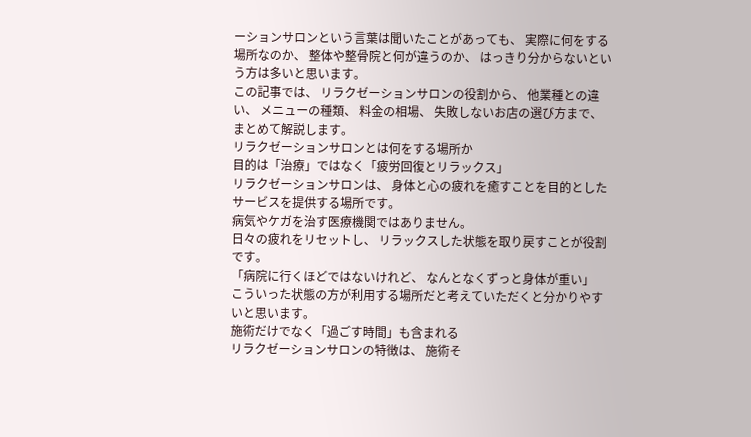ーションサロンという言葉は聞いたことがあっても、 実際に何をする場所なのか、 整体や整骨院と何が違うのか、 はっきり分からないという方は多いと思います。
この記事では、 リラクゼーションサロンの役割から、 他業種との違い、 メニューの種類、 料金の相場、 失敗しないお店の選び方まで、 まとめて解説します。
リラクゼーションサロンとは何をする場所か
目的は「治療」ではなく「疲労回復とリラックス」
リラクゼーションサロンは、 身体と心の疲れを癒すことを目的としたサービスを提供する場所です。
病気やケガを治す医療機関ではありません。
日々の疲れをリセットし、 リラックスした状態を取り戻すことが役割です。
「病院に行くほどではないけれど、 なんとなくずっと身体が重い」
こういった状態の方が利用する場所だと考えていただくと分かりやすいと思います。
施術だけでなく「過ごす時間」も含まれる
リラクゼーションサロンの特徴は、 施術そ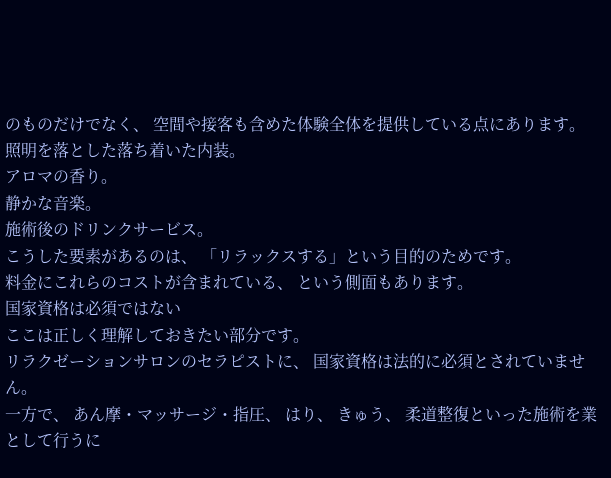のものだけでなく、 空間や接客も含めた体験全体を提供している点にあります。
照明を落とした落ち着いた内装。
アロマの香り。
静かな音楽。
施術後のドリンクサービス。
こうした要素があるのは、 「リラックスする」という目的のためです。
料金にこれらのコストが含まれている、 という側面もあります。
国家資格は必須ではない
ここは正しく理解しておきたい部分です。
リラクゼーションサロンのセラピストに、 国家資格は法的に必須とされていません。
一方で、 あん摩・マッサージ・指圧、 はり、 きゅう、 柔道整復といった施術を業として行うに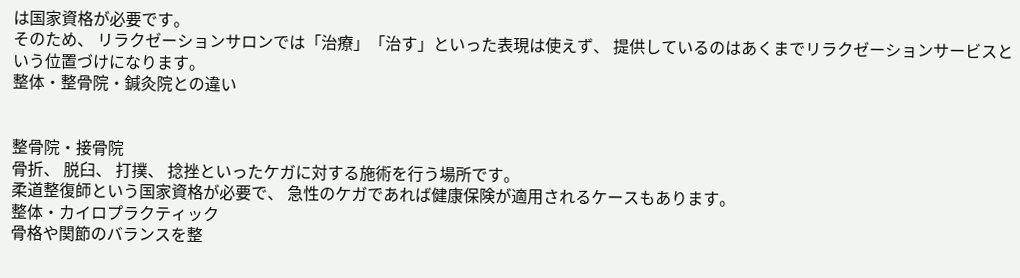は国家資格が必要です。
そのため、 リラクゼーションサロンでは「治療」「治す」といった表現は使えず、 提供しているのはあくまでリラクゼーションサービスという位置づけになります。
整体・整骨院・鍼灸院との違い


整骨院・接骨院
骨折、 脱臼、 打撲、 捻挫といったケガに対する施術を行う場所です。
柔道整復師という国家資格が必要で、 急性のケガであれば健康保険が適用されるケースもあります。
整体・カイロプラクティック
骨格や関節のバランスを整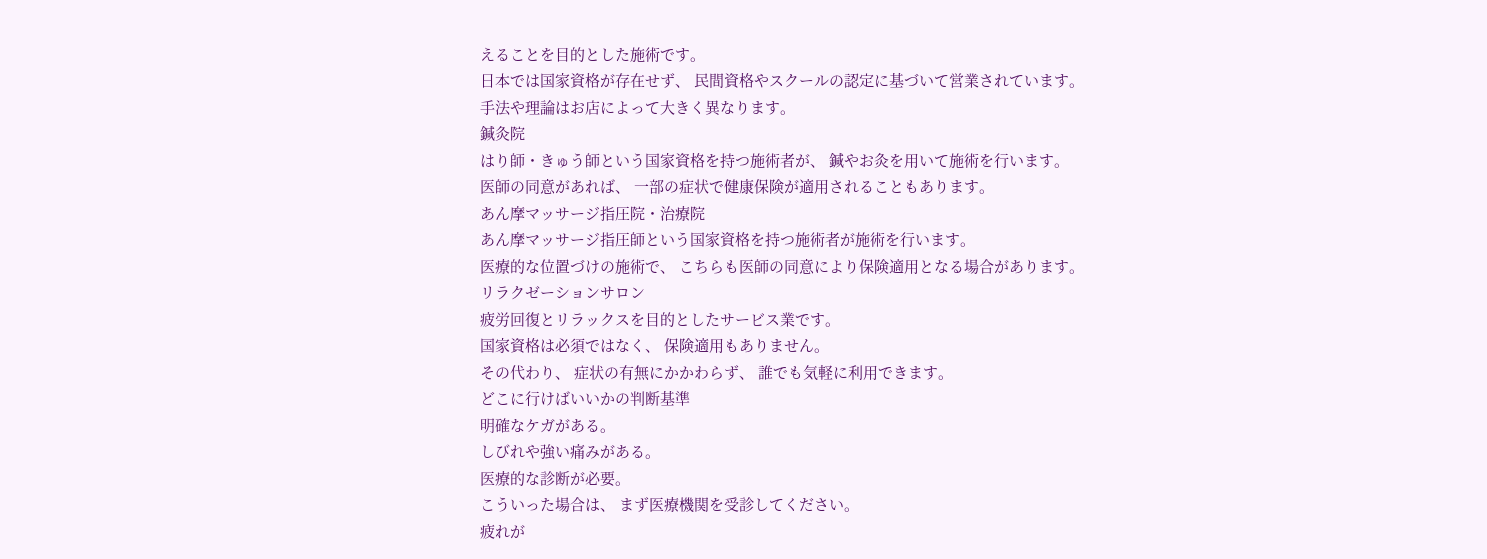えることを目的とした施術です。
日本では国家資格が存在せず、 民間資格やスクールの認定に基づいて営業されています。
手法や理論はお店によって大きく異なります。
鍼灸院
はり師・きゅう師という国家資格を持つ施術者が、 鍼やお灸を用いて施術を行います。
医師の同意があれば、 一部の症状で健康保険が適用されることもあります。
あん摩マッサージ指圧院・治療院
あん摩マッサージ指圧師という国家資格を持つ施術者が施術を行います。
医療的な位置づけの施術で、 こちらも医師の同意により保険適用となる場合があります。
リラクゼーションサロン
疲労回復とリラックスを目的としたサービス業です。
国家資格は必須ではなく、 保険適用もありません。
その代わり、 症状の有無にかかわらず、 誰でも気軽に利用できます。
どこに行けばいいかの判断基準
明確なケガがある。
しびれや強い痛みがある。
医療的な診断が必要。
こういった場合は、 まず医療機関を受診してください。
疲れが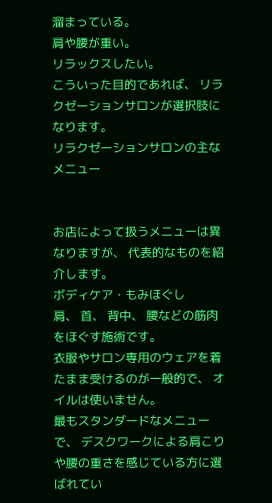溜まっている。
肩や腰が重い。
リラックスしたい。
こういった目的であれば、 リラクゼーションサロンが選択肢になります。
リラクゼーションサロンの主なメニュー


お店によって扱うメニューは異なりますが、 代表的なものを紹介します。
ボディケア・もみほぐし
肩、 首、 背中、 腰などの筋肉をほぐす施術です。
衣服やサロン専用のウェアを着たまま受けるのが一般的で、 オイルは使いません。
最もスタンダードなメニューで、 デスクワークによる肩こりや腰の重さを感じている方に選ばれてい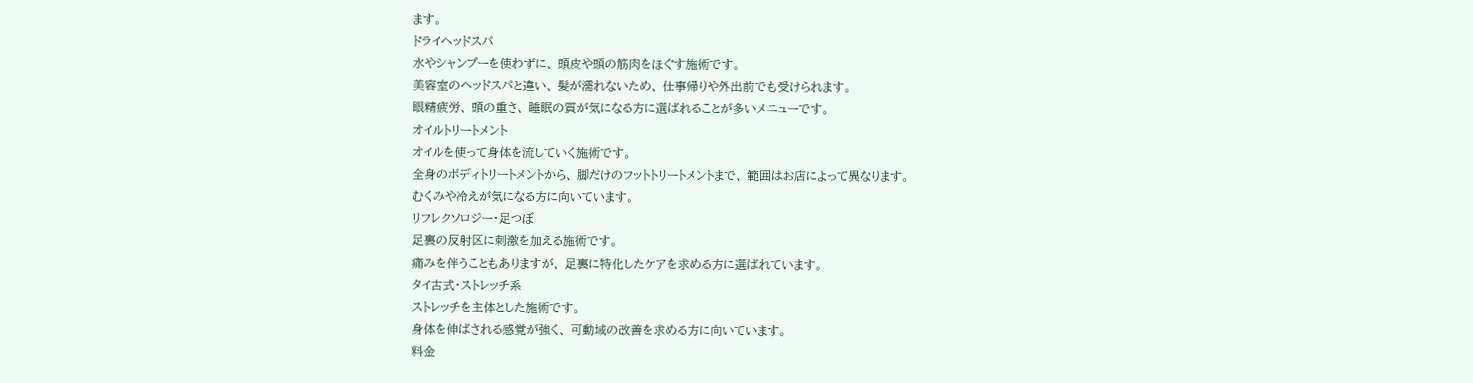ます。
ドライヘッドスパ
水やシャンプーを使わずに、 頭皮や頭の筋肉をほぐす施術です。
美容室のヘッドスパと違い、 髪が濡れないため、 仕事帰りや外出前でも受けられます。
眼精疲労、 頭の重さ、 睡眠の質が気になる方に選ばれることが多いメニューです。
オイルトリートメント
オイルを使って身体を流していく施術です。
全身のボディトリートメントから、 脚だけのフットトリートメントまで、 範囲はお店によって異なります。
むくみや冷えが気になる方に向いています。
リフレクソロジー・足つぼ
足裏の反射区に刺激を加える施術です。
痛みを伴うこともありますが、 足裏に特化したケアを求める方に選ばれています。
タイ古式・ストレッチ系
ストレッチを主体とした施術です。
身体を伸ばされる感覚が強く、 可動域の改善を求める方に向いています。
料金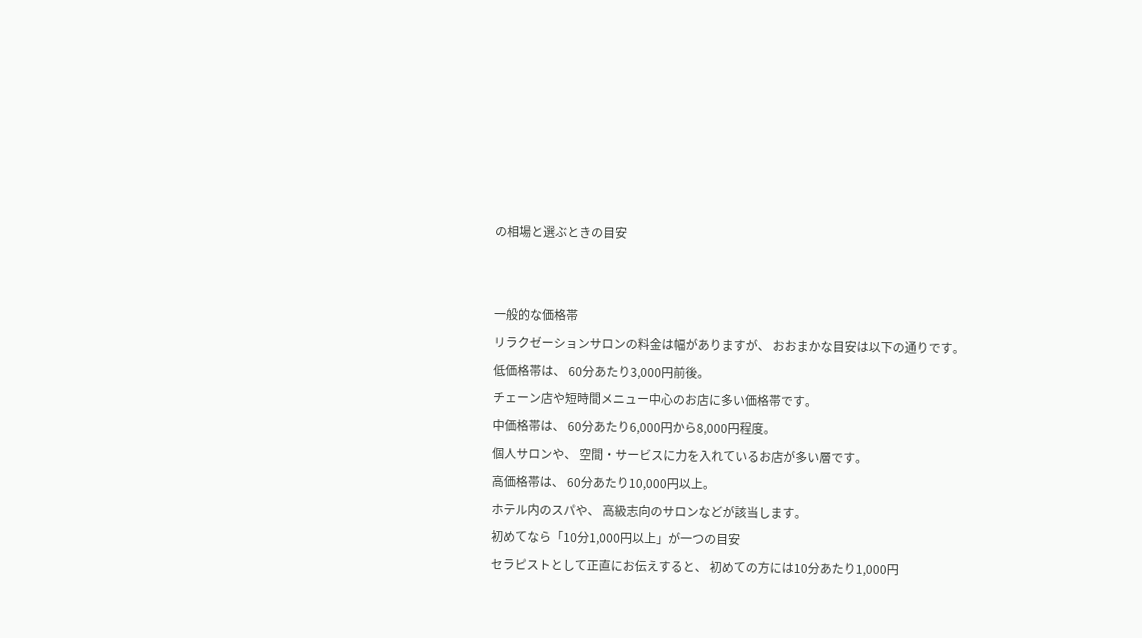の相場と選ぶときの目安


一般的な価格帯
リラクゼーションサロンの料金は幅がありますが、 おおまかな目安は以下の通りです。
低価格帯は、 60分あたり3,000円前後。
チェーン店や短時間メニュー中心のお店に多い価格帯です。
中価格帯は、 60分あたり6,000円から8,000円程度。
個人サロンや、 空間・サービスに力を入れているお店が多い層です。
高価格帯は、 60分あたり10,000円以上。
ホテル内のスパや、 高級志向のサロンなどが該当します。
初めてなら「10分1,000円以上」が一つの目安
セラピストとして正直にお伝えすると、 初めての方には10分あたり1,000円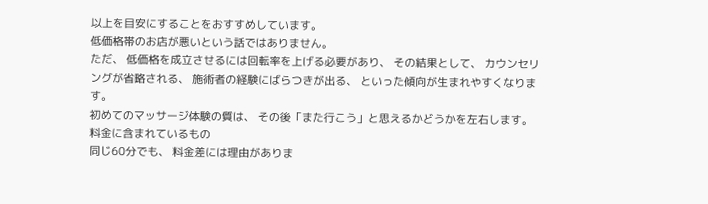以上を目安にすることをおすすめしています。
低価格帯のお店が悪いという話ではありません。
ただ、 低価格を成立させるには回転率を上げる必要があり、 その結果として、 カウンセリングが省略される、 施術者の経験にばらつきが出る、 といった傾向が生まれやすくなります。
初めてのマッサージ体験の質は、 その後「また行こう」と思えるかどうかを左右します。
料金に含まれているもの
同じ60分でも、 料金差には理由がありま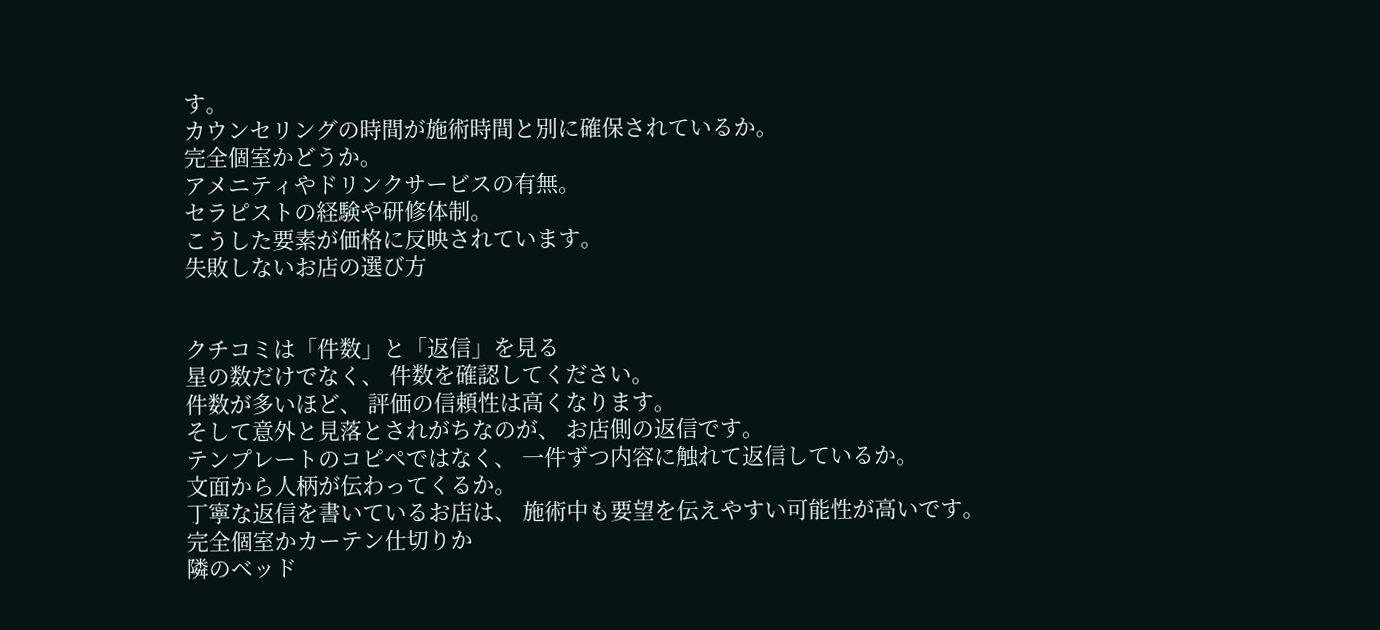す。
カウンセリングの時間が施術時間と別に確保されているか。
完全個室かどうか。
アメニティやドリンクサービスの有無。
セラピストの経験や研修体制。
こうした要素が価格に反映されています。
失敗しないお店の選び方


クチコミは「件数」と「返信」を見る
星の数だけでなく、 件数を確認してください。
件数が多いほど、 評価の信頼性は高くなります。
そして意外と見落とされがちなのが、 お店側の返信です。
テンプレートのコピペではなく、 一件ずつ内容に触れて返信しているか。
文面から人柄が伝わってくるか。
丁寧な返信を書いているお店は、 施術中も要望を伝えやすい可能性が高いです。
完全個室かカーテン仕切りか
隣のベッド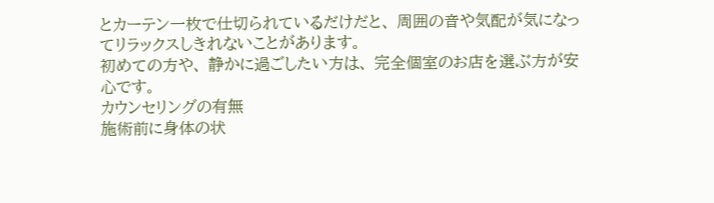とカーテン一枚で仕切られているだけだと、 周囲の音や気配が気になってリラックスしきれないことがあります。
初めての方や、 静かに過ごしたい方は、 完全個室のお店を選ぶ方が安心です。
カウンセリングの有無
施術前に身体の状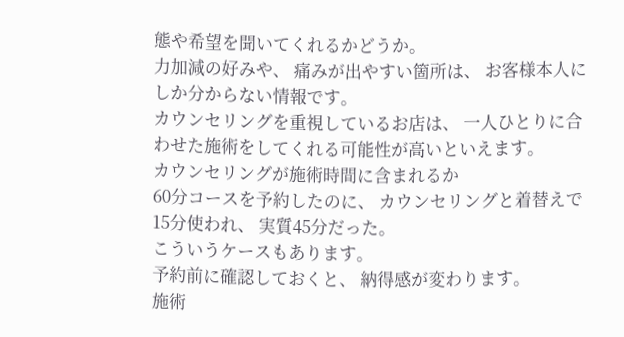態や希望を聞いてくれるかどうか。
力加減の好みや、 痛みが出やすい箇所は、 お客様本人にしか分からない情報です。
カウンセリングを重視しているお店は、 一人ひとりに合わせた施術をしてくれる可能性が高いといえます。
カウンセリングが施術時間に含まれるか
60分コースを予約したのに、 カウンセリングと着替えで15分使われ、 実質45分だった。
こういうケースもあります。
予約前に確認しておくと、 納得感が変わります。
施術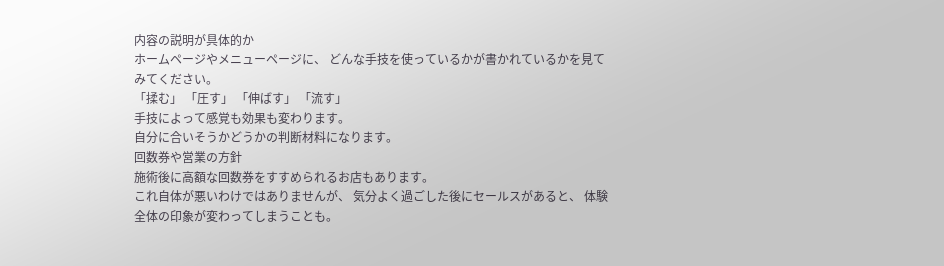内容の説明が具体的か
ホームページやメニューページに、 どんな手技を使っているかが書かれているかを見てみてください。
「揉む」 「圧す」 「伸ばす」 「流す」
手技によって感覚も効果も変わります。
自分に合いそうかどうかの判断材料になります。
回数券や営業の方針
施術後に高額な回数券をすすめられるお店もあります。
これ自体が悪いわけではありませんが、 気分よく過ごした後にセールスがあると、 体験全体の印象が変わってしまうことも。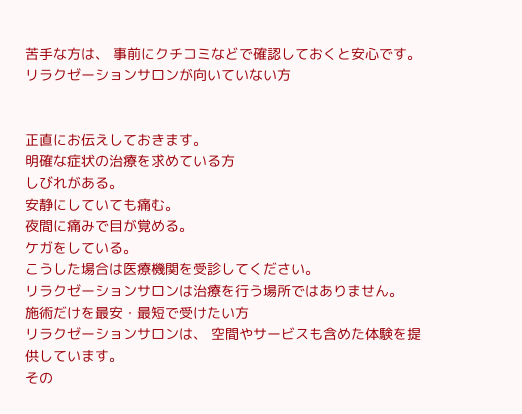苦手な方は、 事前にクチコミなどで確認しておくと安心です。
リラクゼーションサロンが向いていない方


正直にお伝えしておきます。
明確な症状の治療を求めている方
しびれがある。
安静にしていても痛む。
夜間に痛みで目が覚める。
ケガをしている。
こうした場合は医療機関を受診してください。
リラクゼーションサロンは治療を行う場所ではありません。
施術だけを最安・最短で受けたい方
リラクゼーションサロンは、 空間やサービスも含めた体験を提供しています。
その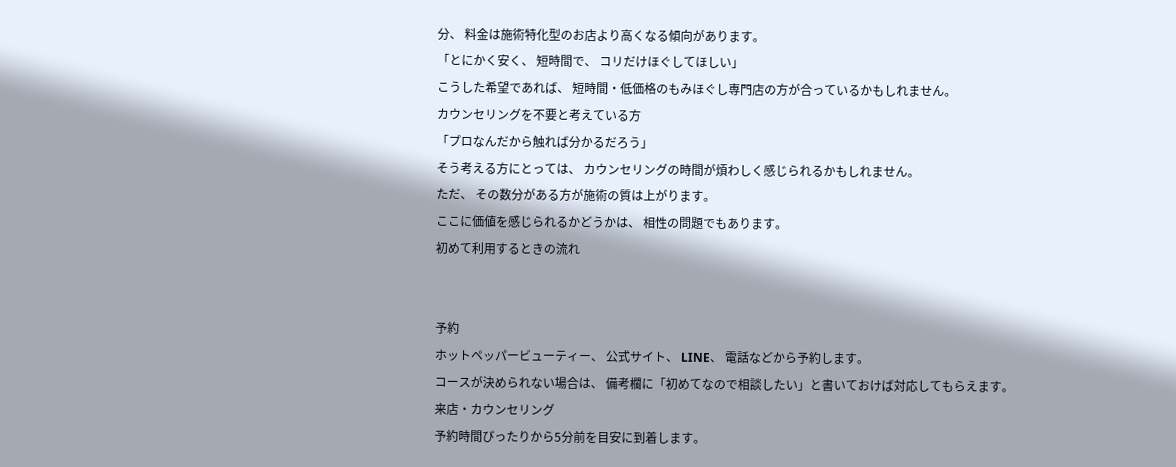分、 料金は施術特化型のお店より高くなる傾向があります。
「とにかく安く、 短時間で、 コリだけほぐしてほしい」
こうした希望であれば、 短時間・低価格のもみほぐし専門店の方が合っているかもしれません。
カウンセリングを不要と考えている方
「プロなんだから触れば分かるだろう」
そう考える方にとっては、 カウンセリングの時間が煩わしく感じられるかもしれません。
ただ、 その数分がある方が施術の質は上がります。
ここに価値を感じられるかどうかは、 相性の問題でもあります。
初めて利用するときの流れ


予約
ホットペッパービューティー、 公式サイト、 LINE、 電話などから予約します。
コースが決められない場合は、 備考欄に「初めてなので相談したい」と書いておけば対応してもらえます。
来店・カウンセリング
予約時間ぴったりから5分前を目安に到着します。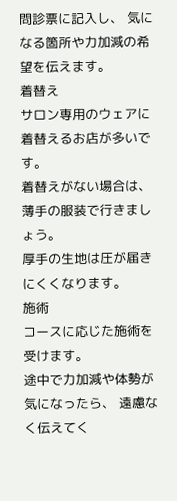問診票に記入し、 気になる箇所や力加減の希望を伝えます。
着替え
サロン専用のウェアに着替えるお店が多いです。
着替えがない場合は、 薄手の服装で行きましょう。
厚手の生地は圧が届きにくくなります。
施術
コースに応じた施術を受けます。
途中で力加減や体勢が気になったら、 遠慮なく伝えてく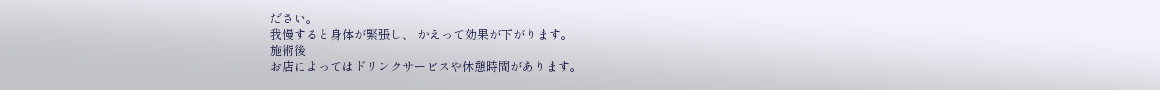ださい。
我慢すると身体が緊張し、 かえって効果が下がります。
施術後
お店によってはドリンクサービスや休憩時間があります。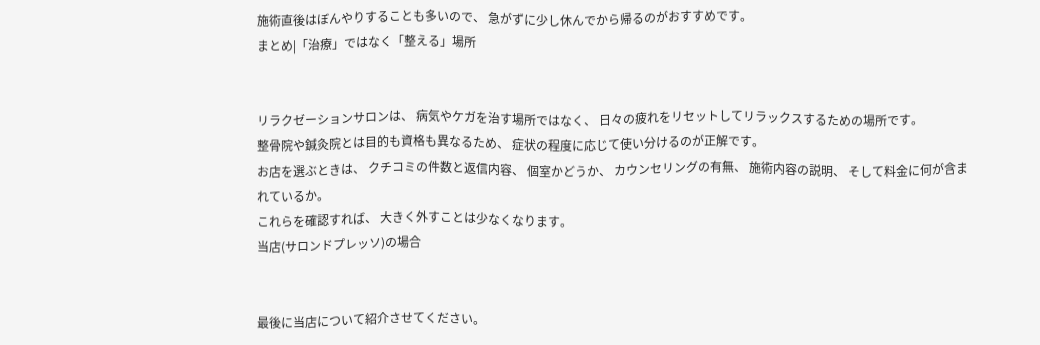施術直後はぼんやりすることも多いので、 急がずに少し休んでから帰るのがおすすめです。
まとめ|「治療」ではなく「整える」場所


リラクゼーションサロンは、 病気やケガを治す場所ではなく、 日々の疲れをリセットしてリラックスするための場所です。
整骨院や鍼灸院とは目的も資格も異なるため、 症状の程度に応じて使い分けるのが正解です。
お店を選ぶときは、 クチコミの件数と返信内容、 個室かどうか、 カウンセリングの有無、 施術内容の説明、 そして料金に何が含まれているか。
これらを確認すれば、 大きく外すことは少なくなります。
当店(サロンドプレッソ)の場合


最後に当店について紹介させてください。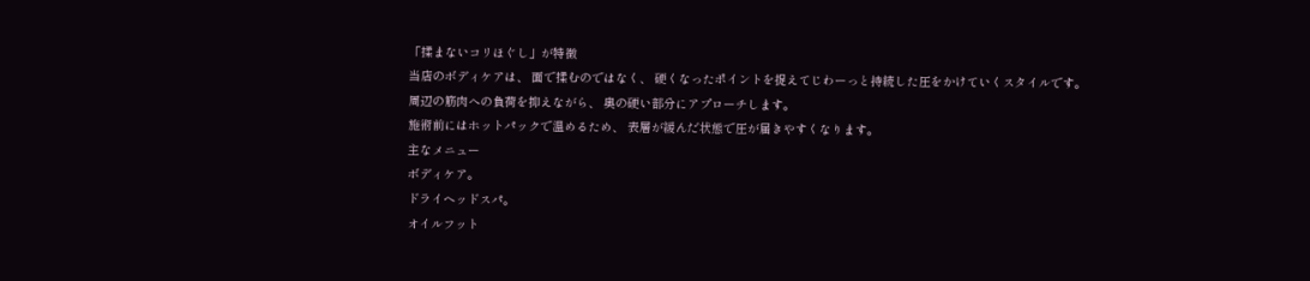「揉まないコリほぐし」が特徴
当店のボディケアは、 面で揉むのではなく、 硬くなったポイントを捉えてじわーっと持続した圧をかけていくスタイルです。
周辺の筋肉への負荷を抑えながら、 奥の硬い部分にアプローチします。
施術前にはホットパックで温めるため、 表層が緩んだ状態で圧が届きやすくなります。
主なメニュー
ボディケア。
ドライヘッドスパ。
オイルフット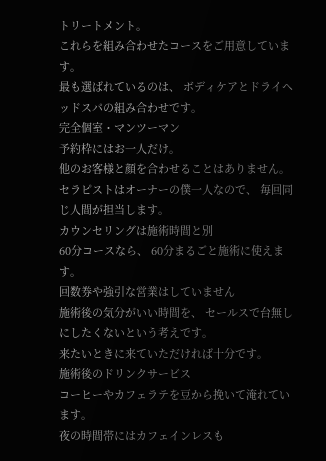トリートメント。
これらを組み合わせたコースをご用意しています。
最も選ばれているのは、 ボディケアとドライヘッドスパの組み合わせです。
完全個室・マンツーマン
予約枠にはお一人だけ。
他のお客様と顔を合わせることはありません。
セラピストはオーナーの僕一人なので、 毎回同じ人間が担当します。
カウンセリングは施術時間と別
60分コースなら、 60分まるごと施術に使えます。
回数券や強引な営業はしていません
施術後の気分がいい時間を、 セールスで台無しにしたくないという考えです。
来たいときに来ていただければ十分です。
施術後のドリンクサービス
コーヒーやカフェラテを豆から挽いて淹れています。
夜の時間帯にはカフェインレスも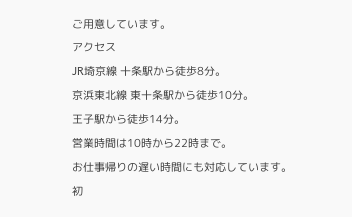ご用意しています。
アクセス
JR埼京線 十条駅から徒歩8分。
京浜東北線 東十条駅から徒歩10分。
王子駅から徒歩14分。
営業時間は10時から22時まで。
お仕事帰りの遅い時間にも対応しています。
初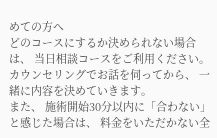めての方へ
どのコースにするか決められない場合は、 当日相談コースをご利用ください。
カウンセリングでお話を伺ってから、 一緒に内容を決めていきます。
また、 施術開始30分以内に「合わない」と感じた場合は、 料金をいただかない全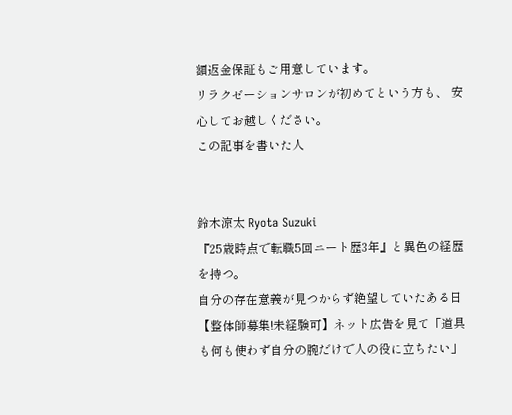額返金保証もご用意しています。
リラクゼーションサロンが初めてという方も、 安心してお越しください。
この記事を書いた人


鈴木涼太 Ryota Suzuki
『25歳時点で転職5回ニート歴3年』と異色の経歴を持つ。
自分の存在意義が見つからず絶望していたある日【整体師募集!未経験可】ネット広告を見て「道具も何も使わず自分の腕だけで人の役に立ちたい」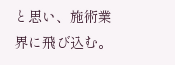と思い、施術業界に飛び込む。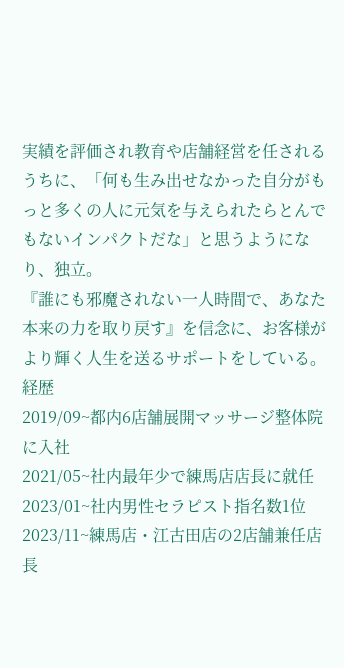実績を評価され教育や店舗経営を任されるうちに、「何も生み出せなかった自分がもっと多くの人に元気を与えられたらとんでもないインパクトだな」と思うようになり、独立。
『誰にも邪魔されない一人時間で、あなた本来の力を取り戻す』を信念に、お客様がより輝く人生を送るサポートをしている。
経歴
2019/09~都内6店舗展開マッサージ整体院に入社
2021/05~社内最年少で練馬店店長に就任
2023/01~社内男性セラピスト指名数1位
2023/11~練馬店・江古田店の2店舗兼任店長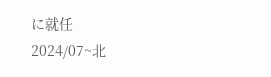に就任
2024/07~北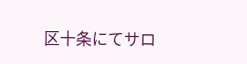区十条にてサロ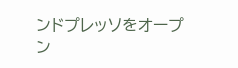ンドプレッソをオープン